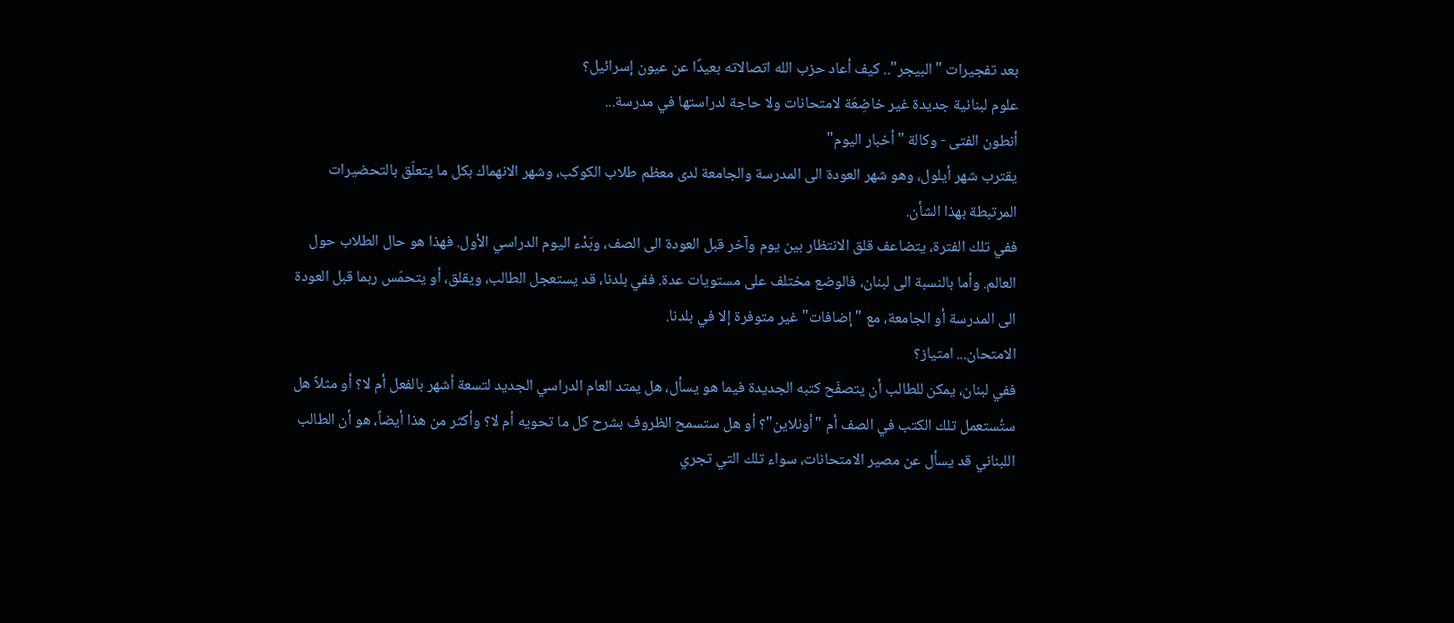بعد تفجيرات "البيجر".. كيف أعاد حزب الله اتصالاته بعيدًا عن عيون إسرائيل؟
علوم لبنانية جديدة غير خاضِعَة لامتحانات ولا حاجة لدراستها في مدرسة...
أنطون الفتى - وكالة "أخبار اليوم"
يقترب شهر أيلول، وهو شهر العودة الى المدرسة والجامعة لدى معظم طلاب الكوكب، وشهر الانهماك بكل ما يتعلّق بالتحضيرات المرتبطة بهذا الشأن.
ففي تلك الفترة، يتضاعف قلق الانتظار بين يوم وآخر قبل العودة الى الصف، وبَدْء اليوم الدراسي الأول. فهذا هو حال الطلاب حول العالم. وأما بالنسبة الى لبنان، فالوضع مختلف على مستويات عدة. ففي بلدنا، قد يستعجل الطالب، ويقلق، أو يتحمّس ربما قبل العودة الى المدرسة أو الجامعة، مع "إضافات" غير متوفرة إلا في بلدنا.
الامتحان... امتياز؟
ففي لبنان، يمكن للطالب أن يتصفّح كتبه الجديدة فيما هو يسأل، هل يمتد العام الدراسي الجديد لتسعة أشهر بالفعل أم لا؟ أو مثلاً هل ستُستعمل تلك الكتب في الصف أم "أونلاين"؟ أو هل ستسمح الظروف بشرح كل ما تحويه أم لا؟ وأكثر من هذا أيضاً، هو أن الطالب اللبناني قد يسأل عن مصير الامتحانات، سواء تلك التي تجري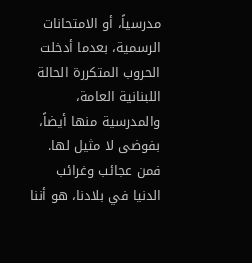مدرسياً، أو الامتحانات الرسمية، بعدما أدخلت الحروب المتكررة الحالة اللبنانية العامة، والمدرسية منها أيضاً، بفوضى لا مثيل لها.
فمن عجائب وغرائب الدنيا في بلادنا، هو أننا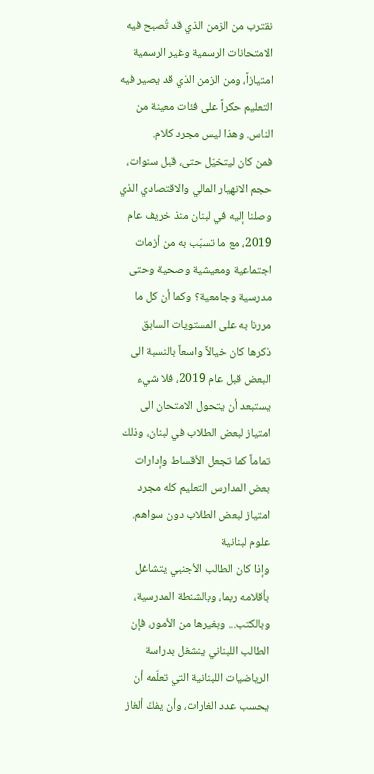نقترب من الزمن الذي قد تُصبح فيه الامتحانات الرسمية وغير الرسمية امتيازاً، ومن الزمن الذي قد يصير فيه التعليم حكراً على فئات معينة من الناس. وهذا ليس مجرد كلام.
فمن كان ليتخيّل حتى، قبل سنوات، حجم الانهيار المالي والاقتصادي الذي وصلنا إليه في لبنان منذ خريف عام 2019، مع ما تسبّب به من أزمات اجتماعية ومعيشية وصحية وحتى مدرسية وجامعية؟ وكما أن كل ما مررنا به على المستويات السابق ذكرها كان خيالاً واسعاً بالنسبة الى البعض قبل عام 2019، فلا شيء يستبعد أن يتحول الامتحان الى امتياز لبعض الطلاب في لبنان، وذلك تماماً كما تجعل الأقساط وإدارات بعض المدارس التعليم كله مجرد امتياز لبعض الطلاب دون سواهم.
علوم لبنانية
وإذا كان الطالب الأجنبي يتشاغل بأقلامه ربما، وبالشنطة المدرسية، وبالكتب... وبغيرها من الأمور، فإن الطالب اللبناني ينشغل بدراسة الرياضيات اللبنانية التي تعلّمه أن يحسب عدد الغارات، وأن يفكّ ألغاز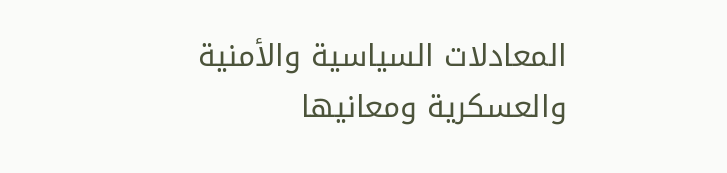المعادلات السياسية والأمنية والعسكرية ومعانيها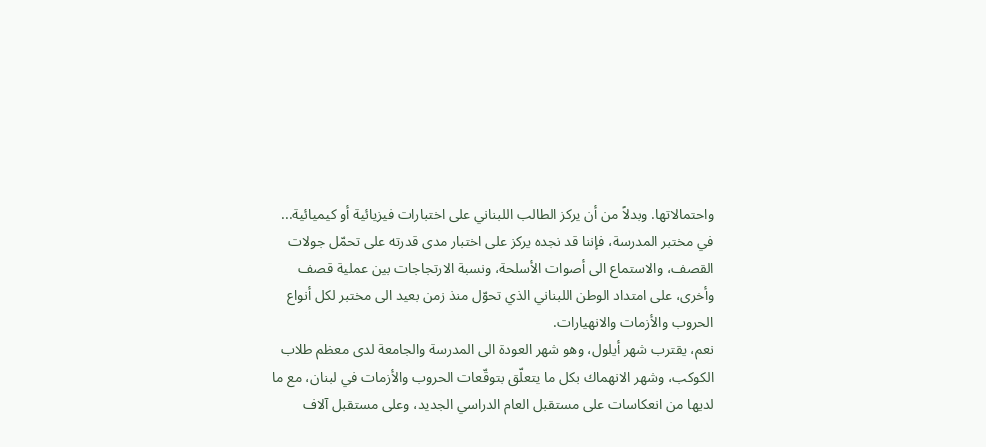واحتمالاتها. وبدلاً من أن يركز الطالب اللبناني على اختبارات فيزيائية أو كيميائية... في مختبر المدرسة، فإننا قد نجده يركز على اختبار مدى قدرته على تحمّل جولات القصف، والاستماع الى أصوات الأسلحة، ونسبة الارتجاجات بين عملية قصف وأخرى، على امتداد الوطن اللبناني الذي تحوّل منذ زمن بعيد الى مختبر لكل أنواع الحروب والأزمات والانهيارات.
نعم، يقترب شهر أيلول، وهو شهر العودة الى المدرسة والجامعة لدى معظم طلاب الكوكب، وشهر الانهماك بكل ما يتعلّق بتوقّعات الحروب والأزمات في لبنان، مع ما لديها من انعكاسات على مستقبل العام الدراسي الجديد، وعلى مستقبل آلاف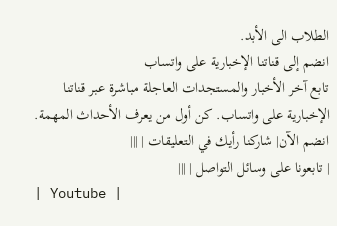الطلاب الى الأبد.
انضم إلى قناتنا الإخبارية على واتساب
تابع آخر الأخبار والمستجدات العاجلة مباشرة عبر قناتنا الإخبارية على واتساب. كن أول من يعرف الأحداث المهمة.
انضم الآن| شاركنا رأيك في التعليقات | |||
| تابعونا على وسائل التواصل | |||
| Youtube |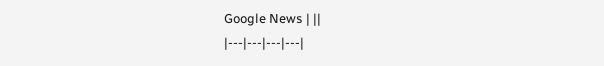Google News | ||
|---|---|---|---|